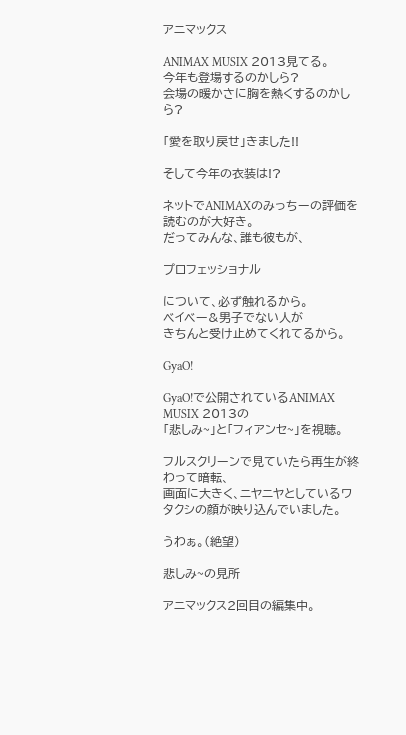アニマックス

ANIMAX MUSIX 2013見てる。
今年も登場するのかしら?
会場の暖かさに胸を熱くするのかしら?

「愛を取り戻せ」きました!!

そして今年の衣装は!?

ネットでANIMAXのみっちーの評価を読むのが大好き。
だってみんな、誰も彼もが、

プロフェッショナル

について、必ず触れるから。
ベイベー&男子でない人が
きちんと受け止めてくれてるから。

GyaO!

GyaO!で公開されているANIMAX MUSIX 2013の
「悲しみ~」と「フィアンセ~」を視聴。

フルスクリーンで見ていたら再生が終わって暗転、
画面に大きく、ニヤニヤとしているワタクシの顔が映り込んでいました。

うわぁ。(絶望)

悲しみ~の見所

アニマックス2回目の編集中。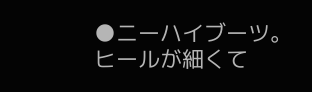●ニーハイブーツ。ヒールが細くて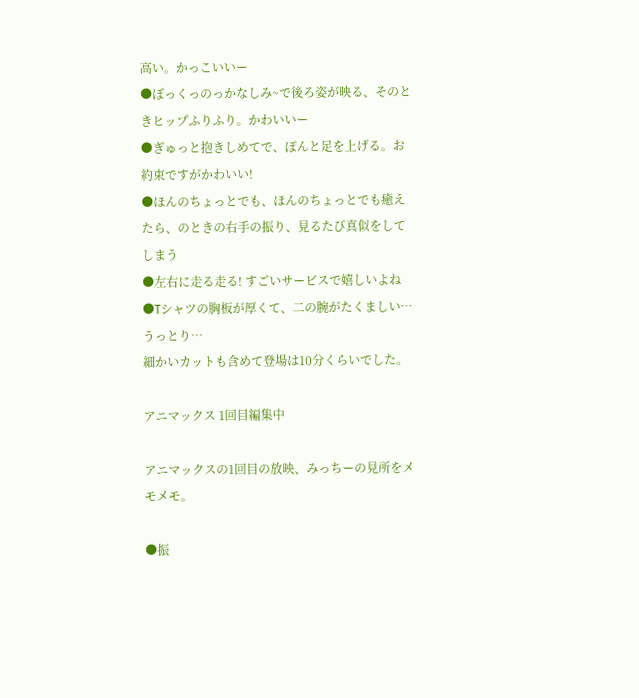高い。かっこいいー
●ぼっくっのっかなしみ~で後ろ姿が映る、そのときヒップふりふり。かわいいー
●ぎゅっと抱きしめてで、ぽんと足を上げる。お約束ですがかわいい!
●ほんのちょっとでも、ほんのちょっとでも癒えたら、のときの右手の振り、見るたび真似をしてしまう
●左右に走る走る! すごいサービスで嬉しいよね
●Tシャツの胸板が厚くて、二の腕がたくましい… うっとり…
細かいカットも含めて登場は10分くらいでした。

アニマックス 1回目編集中

アニマックスの1回目の放映、みっちーの見所をメモメモ。

●振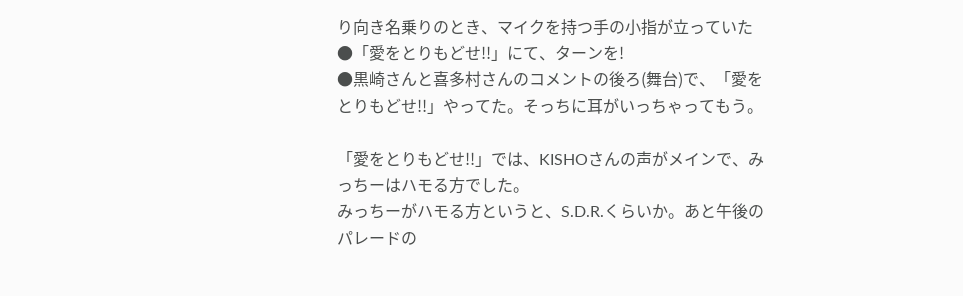り向き名乗りのとき、マイクを持つ手の小指が立っていた
●「愛をとりもどせ!!」にて、ターンを!
●黒崎さんと喜多村さんのコメントの後ろ(舞台)で、「愛をとりもどせ!!」やってた。そっちに耳がいっちゃってもう。

「愛をとりもどせ!!」では、KISHOさんの声がメインで、みっちーはハモる方でした。
みっちーがハモる方というと、S.D.R.くらいか。あと午後のパレードの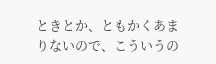ときとか、ともかくあまりないので、こういうの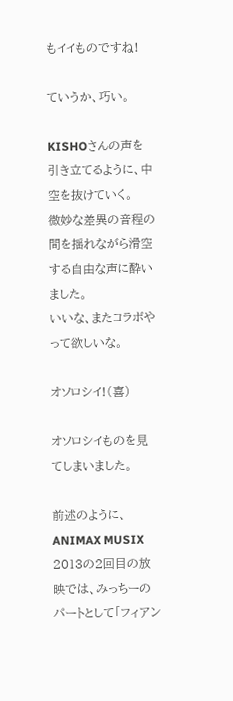もイイものですね!

ていうか、巧い。

KISHOさんの声を引き立てるように、中空を抜けていく。
微妙な差異の音程の間を揺れながら滑空する自由な声に酔いました。
いいな、またコラボやって欲しいな。

オソロシイ!(喜)

オソロシイものを見てしまいました。

前述のように、ANIMAX MUSIX 2013の2回目の放映では、みっちーのパートとして「フィアン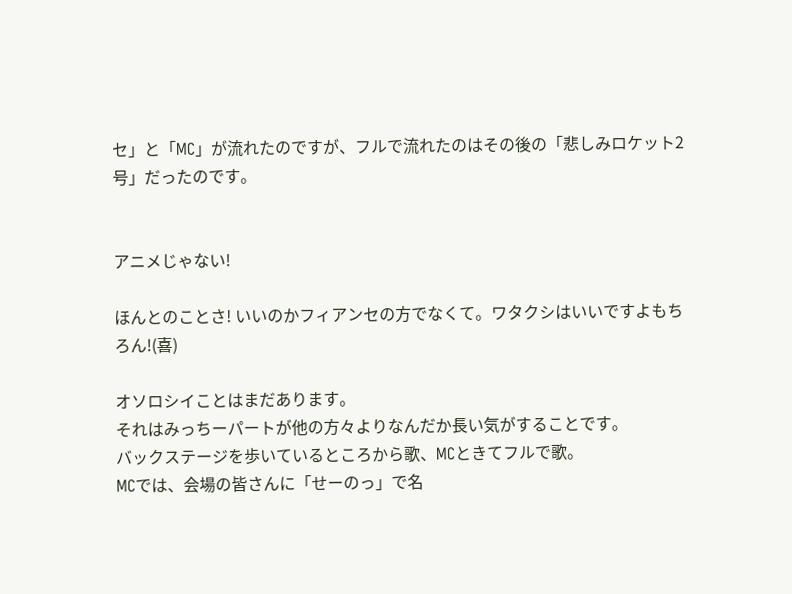セ」と「MC」が流れたのですが、フルで流れたのはその後の「悲しみロケット2号」だったのです。


アニメじゃない!

ほんとのことさ! いいのかフィアンセの方でなくて。ワタクシはいいですよもちろん!(喜)

オソロシイことはまだあります。
それはみっちーパートが他の方々よりなんだか長い気がすることです。
バックステージを歩いているところから歌、MCときてフルで歌。
MCでは、会場の皆さんに「せーのっ」で名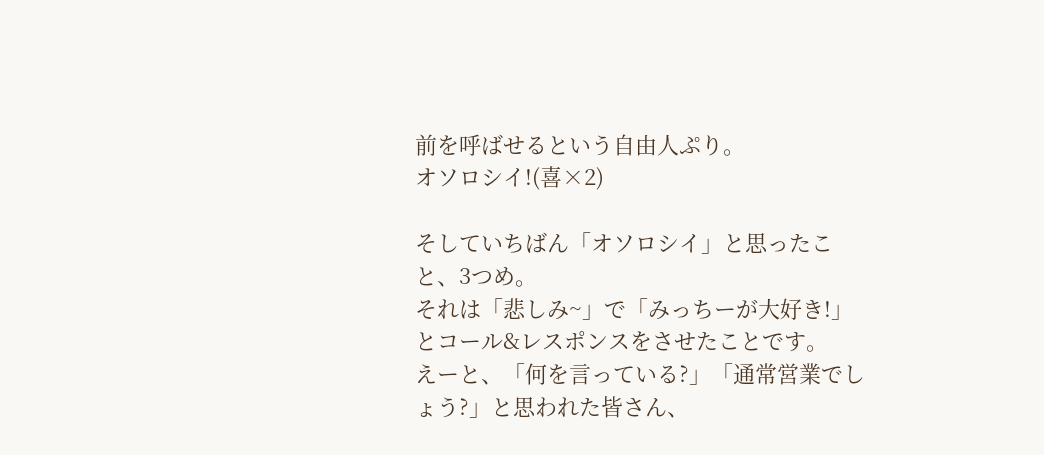前を呼ばせるという自由人ぷり。
オソロシイ!(喜×2)

そしていちばん「オソロシイ」と思ったこと、3つめ。
それは「悲しみ~」で「みっちーが大好き!」とコール&レスポンスをさせたことです。
えーと、「何を言っている?」「通常営業でしょう?」と思われた皆さん、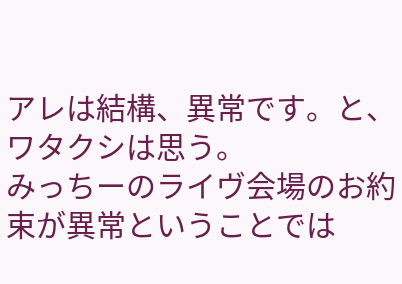アレは結構、異常です。と、ワタクシは思う。
みっちーのライヴ会場のお約束が異常ということでは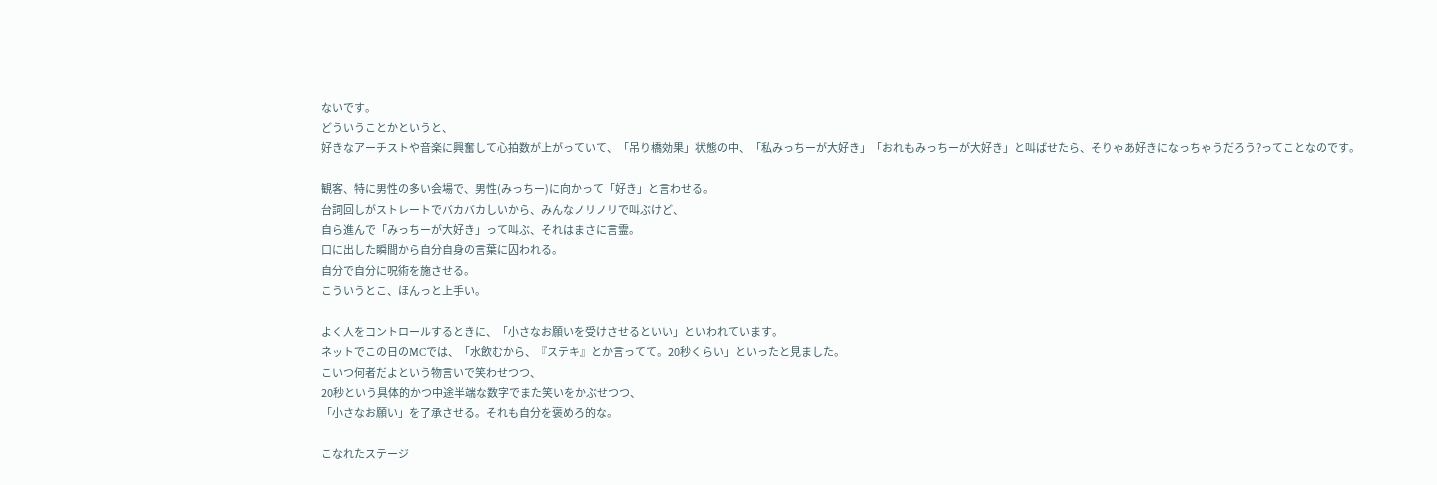ないです。
どういうことかというと、
好きなアーチストや音楽に興奮して心拍数が上がっていて、「吊り橋効果」状態の中、「私みっちーが大好き」「おれもみっちーが大好き」と叫ばせたら、そりゃあ好きになっちゃうだろう?ってことなのです。

観客、特に男性の多い会場で、男性(みっちー)に向かって「好き」と言わせる。
台詞回しがストレートでバカバカしいから、みんなノリノリで叫ぶけど、
自ら進んで「みっちーが大好き」って叫ぶ、それはまさに言霊。
口に出した瞬間から自分自身の言葉に囚われる。
自分で自分に呪術を施させる。
こういうとこ、ほんっと上手い。

よく人をコントロールするときに、「小さなお願いを受けさせるといい」といわれています。
ネットでこの日のMCでは、「水飲むから、『ステキ』とか言ってて。20秒くらい」といったと見ました。
こいつ何者だよという物言いで笑わせつつ、
20秒という具体的かつ中途半端な数字でまた笑いをかぶせつつ、
「小さなお願い」を了承させる。それも自分を褒めろ的な。

こなれたステージ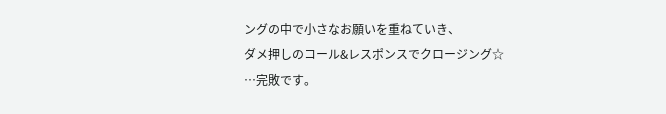ングの中で小さなお願いを重ねていき、
ダメ押しのコール&レスポンスでクロージング☆
…完敗です。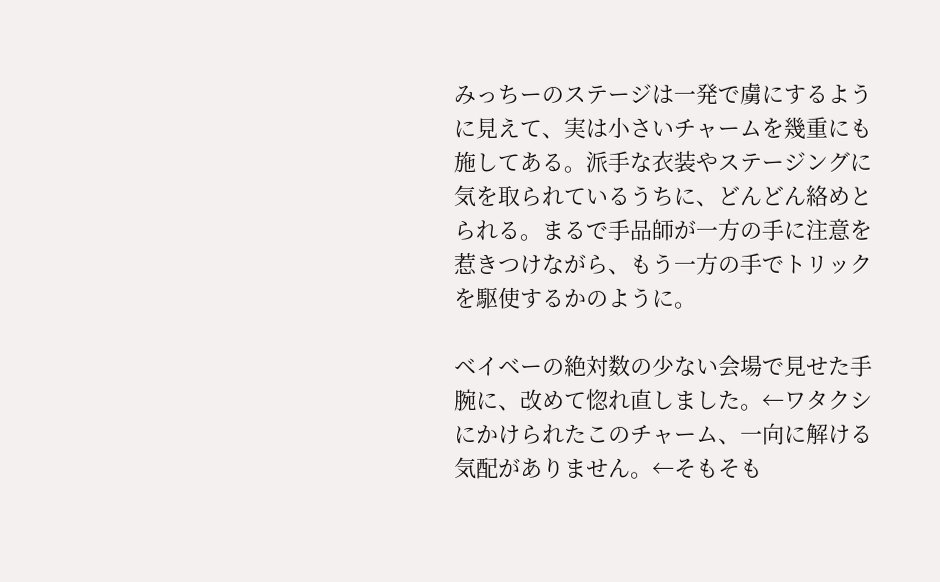みっちーのステージは一発で虜にするように見えて、実は小さいチャームを幾重にも施してある。派手な衣装やステージングに気を取られているうちに、どんどん絡めとられる。まるで手品師が一方の手に注意を惹きつけながら、もう一方の手でトリックを駆使するかのように。

ベイベーの絶対数の少ない会場で見せた手腕に、改めて惚れ直しました。←ワタクシにかけられたこのチャーム、一向に解ける気配がありません。←そもそも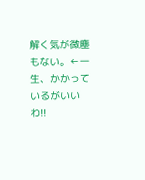解く気が微塵もない。←一生、かかっているがいいわ!!